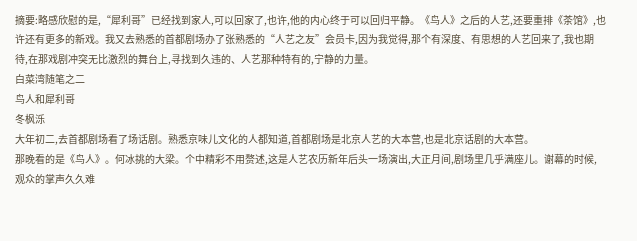摘要:略感欣慰的是,“犀利哥”已经找到家人,可以回家了,也许,他的内心终于可以回归平静。《鸟人》之后的人艺,还要重排《茶馆》,也许还有更多的新戏。我又去熟悉的首都剧场办了张熟悉的“人艺之友”会员卡,因为我觉得,那个有深度、有思想的人艺回来了,我也期待,在那戏剧冲突无比激烈的舞台上,寻找到久违的、人艺那种特有的,宁静的力量。
白菜湾随笔之二
鸟人和犀利哥
冬枫泺
大年初二,去首都剧场看了场话剧。熟悉京味儿文化的人都知道,首都剧场是北京人艺的大本营,也是北京话剧的大本营。
那晚看的是《鸟人》。何冰挑的大梁。个中精彩不用赘述,这是人艺农历新年后头一场演出,大正月间,剧场里几乎满座儿。谢幕的时候,观众的掌声久久难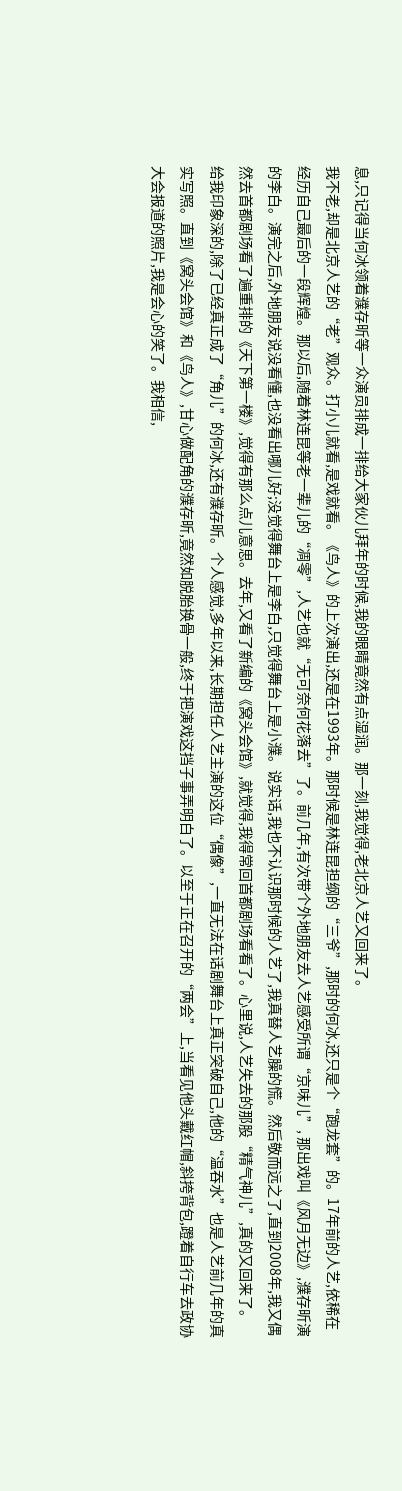息,只记得当何冰领着濮存昕等一众演员排成一排给大家伙儿拜年的时候,我的眼睛竟然有点湿润。那一刻,我觉得,老北京人艺又回来了。
我不老,却是北京人艺的“老”观众。打小儿就看,是戏就看。《鸟人》的上次演出,还是在1993年。那时候是林连昆担纲的“三爷”,那时的何冰,还只是个“跑龙套”的。17年前的人艺,依稀在经历自己最后的一段辉煌。那以后,随着林连昆等老一辈儿的“凋零”,人艺也就“无可奈何花落去”了。前几年,有次带个外地朋友去人艺感受所谓“京味儿”, 那出戏叫《风月无边》,濮存昕演的李白。演完之后,外地朋友说没看懂,也没看出哪儿好;没觉得舞台上是李白,只觉得舞台上是小濮。说实话,我也不认识那时候的人艺了,我真替人艺臊的慌。然后敬而远之了,直到2008年,我又偶然去首都剧场看了遍重排的《天下第一楼》,觉得有那么点儿意思。去年,又看了新编的《窝头会馆》,就觉得,我得常回首都剧场看看了。心里说,人艺失去的那股“精气神儿”,真的又回来了。
给我印象深的,除了已经真正成了“角儿”的何冰,还有濮存昕。个人感觉,多年以来,长期担任人艺主演的这位“偶像”,一直无法在话剧舞台上真正突破自己,他的“温吞水”也是人艺前几年的真实写照。直到《窝头会馆》和《鸟人》,甘心做配角的濮存昕,竟然如脱胎换骨一般,终于把演戏这挡子事弄明白了。以至于正在召开的“两会”上,当看见他头戴红帽,斜挎背包,蹬着自行车去政协大会报道的照片,我是会心的笑了。我相信,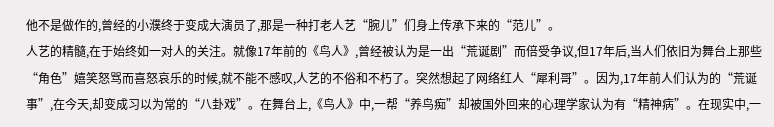他不是做作的,曾经的小濮终于变成大演员了,那是一种打老人艺“腕儿”们身上传承下来的“范儿”。
人艺的精髓,在于始终如一对人的关注。就像17年前的《鸟人》,曾经被认为是一出“荒诞剧”而倍受争议,但17年后,当人们依旧为舞台上那些“角色”嬉笑怒骂而喜怒哀乐的时候,就不能不感叹,人艺的不俗和不朽了。突然想起了网络红人“犀利哥”。因为,17年前人们认为的“荒诞事”,在今天,却变成习以为常的“八卦戏”。在舞台上,《鸟人》中,一帮“养鸟痴”却被国外回来的心理学家认为有“精神病”。在现实中,一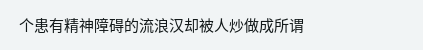个患有精神障碍的流浪汉却被人炒做成所谓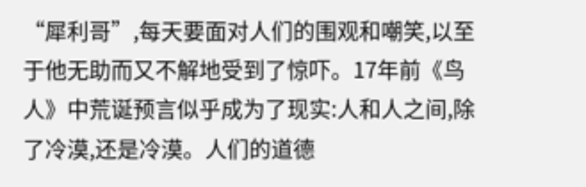“犀利哥”,每天要面对人们的围观和嘲笑,以至于他无助而又不解地受到了惊吓。17年前《鸟人》中荒诞预言似乎成为了现实:人和人之间,除了冷漠,还是冷漠。人们的道德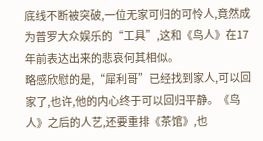底线不断被突破,一位无家可归的可怜人,竟然成为普罗大众娱乐的“工具”,这和《鸟人》在17年前表达出来的悲哀何其相似。
略感欣慰的是,“犀利哥”已经找到家人,可以回家了,也许,他的内心终于可以回归平静。《鸟人》之后的人艺,还要重排《茶馆》,也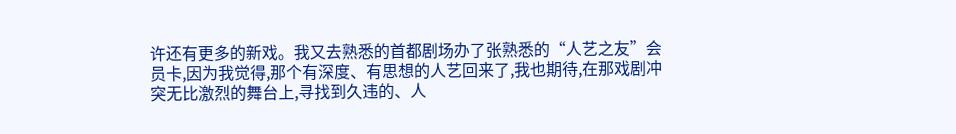许还有更多的新戏。我又去熟悉的首都剧场办了张熟悉的“人艺之友”会员卡,因为我觉得,那个有深度、有思想的人艺回来了,我也期待,在那戏剧冲突无比激烈的舞台上,寻找到久违的、人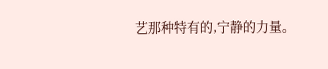艺那种特有的,宁静的力量。